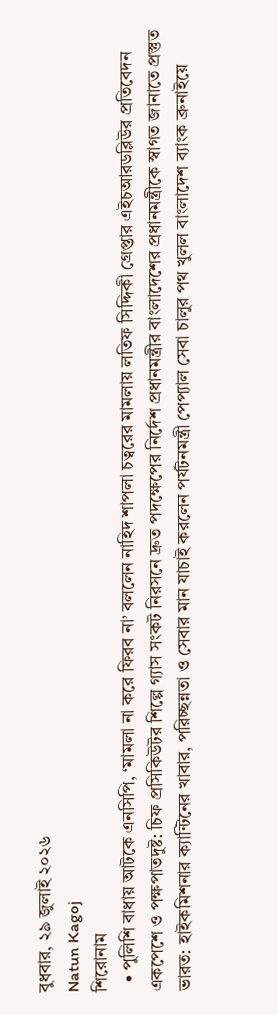বুধবার, ২৯ জুলাই ২০২৬
Natun Kagoj
শিরোনাম
  • পুলিশি বাধায় আটকে এনসিপি, ‘মামলা না করে ফিরব না’ বললেন নাহিদ শাপলা চত্বরের মামলায় লতিফ সিদ্দিকী গ্রেপ্তার এইচআরডব্লিউর প্রতিবেদন একপেশে ও পক্ষপাতদুষ্ট: চিফ প্রসিকিউটর শিল্পে গ্যাস সংকট নিরসনে দ্রুত পদক্ষেপের নির্দেশ প্রধানমন্ত্রীর বাংলাদেশের প্রধানমন্ত্রীকে স্বাগত জানাতে প্রস্তুত ভারত: হাইকমিশনার ক্যান্টিনের খাবার, পরিচ্ছন্নতা ও সেবার মান যাচাই করলেন পর্যটনমন্ত্রী পেপ্যাল সেবা চালুর পথ খুলল বাংলাদেশ ব্যাংক ব্রুনাইয়ে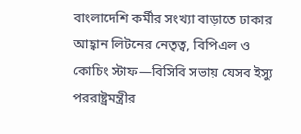বাংলাদেশি কর্মীর সংখ্যা বাড়াতে ঢাকার আহ্বান লিটনের নেতৃত্ব, বিপিএল ও কোচিং স্টাফ—বিসিবি সভায় যেসব ইস্যু পররাষ্ট্রমন্ত্রীর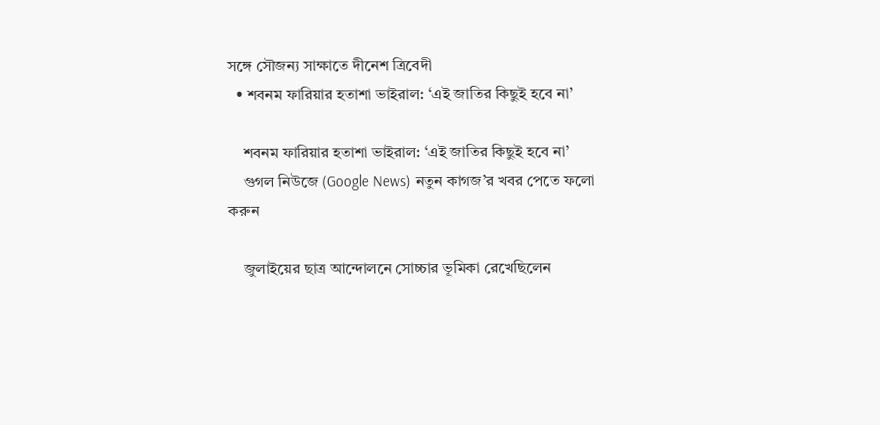সঙ্গে সৌজন্য সাক্ষাতে দীনেশ ত্রিবেদী
  • শবনম ফারিয়ার হতাশা ভাইরাল: ‘এই জাতির কিছুই হবে না’

    শবনম ফারিয়ার হতাশা ভাইরাল: ‘এই জাতির কিছুই হবে না’
    গুগল নিউজে (Google News) নতুন কাগজ’র খবর পেতে ফলো করুন

    জুলাইয়ের ছাত্র আন্দোলনে সোচ্চার ভূমিকা রেখেছিলেন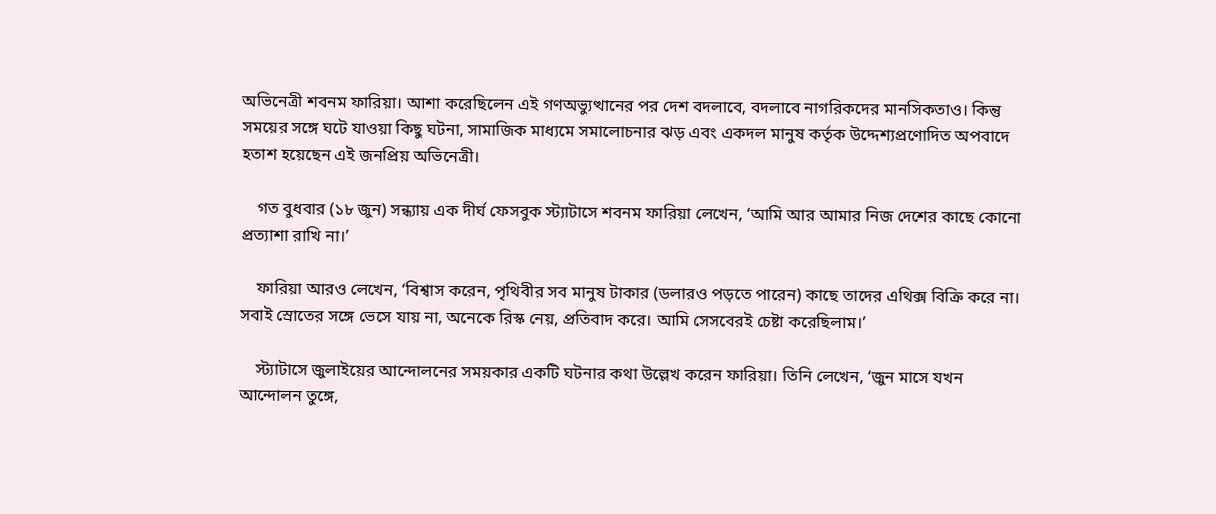অভিনেত্রী শবনম ফারিয়া। আশা করেছিলেন এই গণঅভ্যুত্থানের পর দেশ বদলাবে, বদলাবে নাগরিকদের মানসিকতাও। কিন্তু সময়ের সঙ্গে ঘটে যাওয়া কিছু ঘটনা, সামাজিক মাধ্যমে সমালোচনার ঝড় এবং একদল মানুষ কর্তৃক উদ্দেশ্যপ্রণোদিত অপবাদে হতাশ হয়েছেন এই জনপ্রিয় অভিনেত্রী।

    গত বুধবার (১৮ জুন) সন্ধ্যায় এক দীর্ঘ ফেসবুক স্ট্যাটাসে শবনম ফারিয়া লেখেন, ‘আমি আর আমার নিজ দেশের কাছে কোনো প্রত্যাশা রাখি না।’

    ফারিয়া আরও লেখেন, ‘বিশ্বাস করেন, পৃথিবীর সব মানুষ টাকার (ডলারও পড়তে পারেন) কাছে তাদের এথিক্স বিক্রি করে না। সবাই স্রোতের সঙ্গে ভেসে যায় না, অনেকে রিস্ক নেয়, প্রতিবাদ করে। আমি সেসবেরই চেষ্টা করেছিলাম।’

    স্ট্যাটাসে জুলাইয়ের আন্দোলনের সময়কার একটি ঘটনার কথা উল্লেখ করেন ফারিয়া। তিনি লেখেন, ‘জুন মাসে যখন আন্দোলন তুঙ্গে,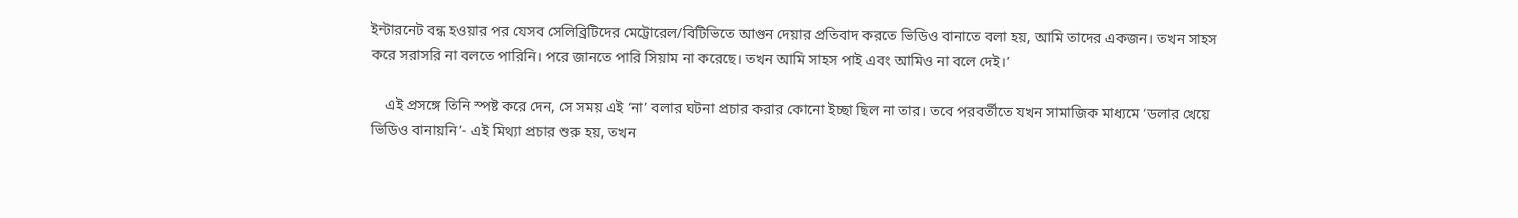ইন্টারনেট বন্ধ হওয়ার পর যেসব সেলিব্রিটিদের মেট্রোরেল/বিটিভিতে আগুন দেয়ার প্রতিবাদ করতে ভিডিও বানাতে বলা হয়, আমি তাদের একজন। তখন সাহস করে সরাসরি না বলতে পারিনি। পরে জানতে পারি সিয়াম না করেছে। তখন আমি সাহস পাই এবং আমিও না বলে দেই।’

    এই প্রসঙ্গে তিনি স্পষ্ট করে দেন, সে সময় এই ‘না’ বলার ঘটনা প্রচার করার কোনো ইচ্ছা ছিল না তার। তবে পরবর্তীতে যখন সামাজিক মাধ্যমে ‘ডলার খেয়ে ভিডিও বানায়নি’- এই মিথ্যা প্রচার শুরু হয়, তখন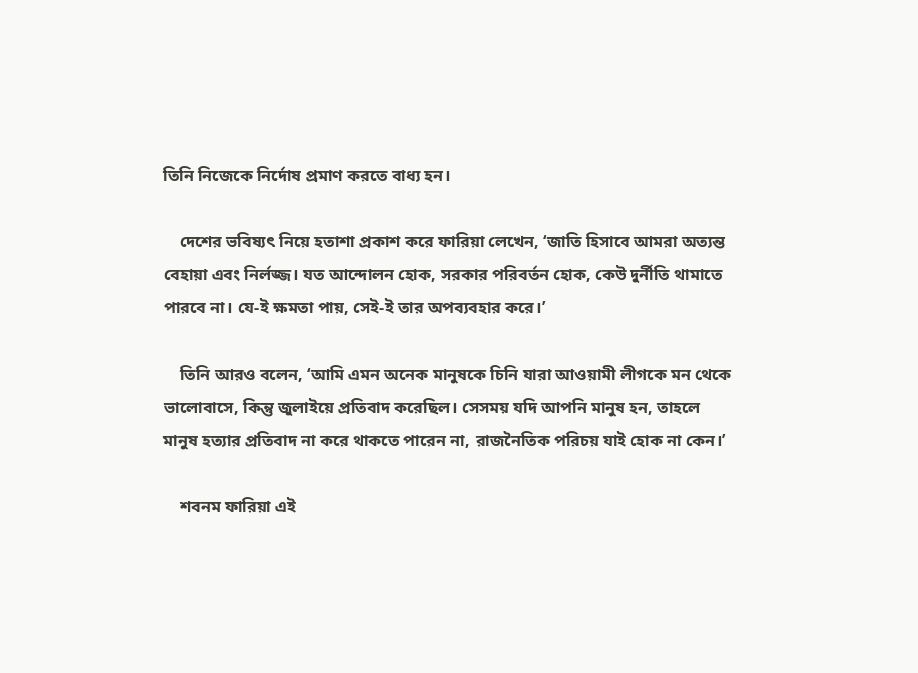তিনি নিজেকে নির্দোষ প্রমাণ করতে বাধ্য হন।

    দেশের ভবিষ্যৎ নিয়ে হতাশা প্রকাশ করে ফারিয়া লেখেন, ‘জাতি হিসাবে আমরা অত্যন্ত বেহায়া এবং নির্লজ্জ। যত আন্দোলন হোক, সরকার পরিবর্তন হোক, কেউ দুর্নীতি থামাতে পারবে না। যে-ই ক্ষমতা পায়, সেই-ই তার অপব্যবহার করে।’

    তিনি আরও বলেন, ‘আমি এমন অনেক মানুষকে চিনি যারা আওয়ামী লীগকে মন থেকে ভালোবাসে, কিন্তু জুলাইয়ে প্রতিবাদ করেছিল। সেসময় যদি আপনি মানুষ হন, তাহলে মানুষ হত্যার প্রতিবাদ না করে থাকতে পারেন না, রাজনৈতিক পরিচয় যাই হোক না কেন।’

    শবনম ফারিয়া এই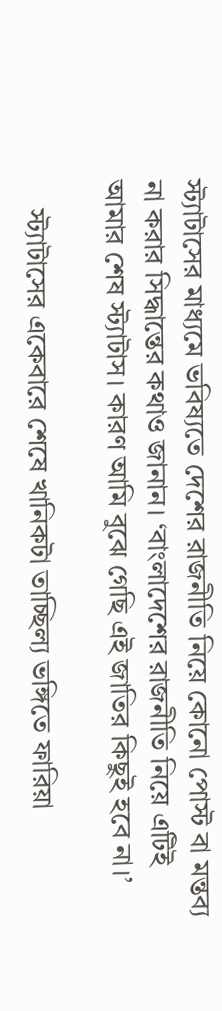স্ট্যাটাসের মাধ্যমে ভবিষ্যতে দেশের রাজনীতি নিয়ে কোনো পোস্ট বা মন্তব্য না করার সিদ্ধান্তের কথাও জানান। ‘বাংলাদেশের রাজনীতি নিয়ে এটিই আমার শেষ স্ট্যাটাস। কারণ আমি বুঝে গেছি এই জাতির কিছুই হবে না।’

    স্ট্যাটাসের একেবারে শেষে খানিকটা তাচ্ছিল্য ভঙ্গিতে ফারিয়া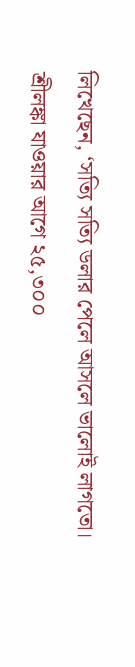লিখেছেন, ‘সত্যি সত্যি ডলার পেলে আসলে ভালোই লাগতো। শ্রীলঙ্কা যাওয়ার আগে ২৫,৩০০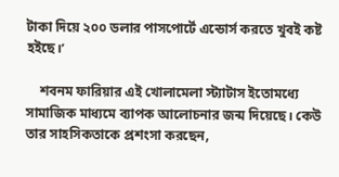টাকা দিয়ে ২০০ ডলার পাসপোর্টে এন্ডোর্স করতে খুবই কষ্ট হইছে।’

    শবনম ফারিয়ার এই খোলামেলা স্ট্যাটাস ইতোমধ্যে সামাজিক মাধ্যমে ব্যাপক আলোচনার জন্ম দিয়েছে। কেউ তার সাহসিকতাকে প্রশংসা করছেন,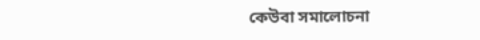কেউবা সমালোচনা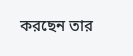করছেন তার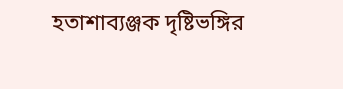হতাশাব্যঞ্জক দৃষ্টিভঙ্গির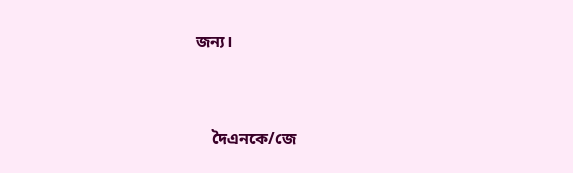জন্য।


    দৈএনকে/জে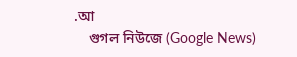.আ
    গুগল নিউজে (Google News)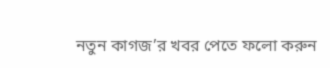নতুন কাগজ’র খবর পেতে ফলো করুন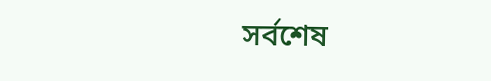সর্বশেষ